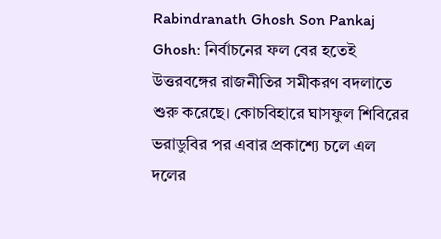Rabindranath Ghosh Son Pankaj Ghosh: নির্বাচনের ফল বের হতেই উত্তরবঙ্গের রাজনীতির সমীকরণ বদলাতে শুরু করেছে। কোচবিহারে ঘাসফুল শিবিরের ভরাডুবির পর এবার প্রকাশ্যে চলে এল দলের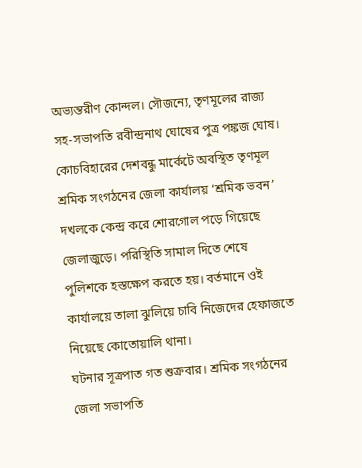অভ্যন্তরীণ কোন্দল। সৌজন্যে, তৃণমূলের রাজ্য সহ-সভাপতি রবীন্দ্রনাথ ঘোষের পুত্র পঙ্কজ ঘোষ। কোচবিহারের দেশবন্ধু মার্কেটে অবস্থিত তৃণমূল শ্রমিক সংগঠনের জেলা কার্যালয় ‘শ্রমিক ভবন’ দখলকে কেন্দ্র করে শোরগোল পড়ে গিয়েছে জেলাজুড়ে। পরিস্থিতি সামাল দিতে শেষে পুলিশকে হস্তক্ষেপ করতে হয়। বর্তমানে ওই কার্যালয়ে তালা ঝুলিয়ে চাবি নিজেদের হেফাজতে নিয়েছে কোতোয়ালি থানা।
ঘটনার সূত্রপাত গত শুক্রবার। শ্রমিক সংগঠনের জেলা সভাপতি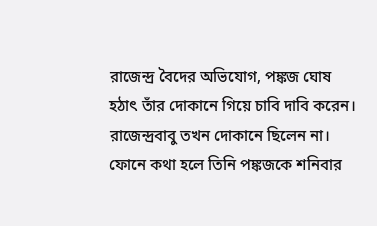রাজেন্দ্র বৈদের অভিযোগ, পঙ্কজ ঘোষ হঠাৎ তাঁর দোকানে গিয়ে চাবি দাবি করেন। রাজেন্দ্রবাবু তখন দোকানে ছিলেন না। ফোনে কথা হলে তিনি পঙ্কজকে শনিবার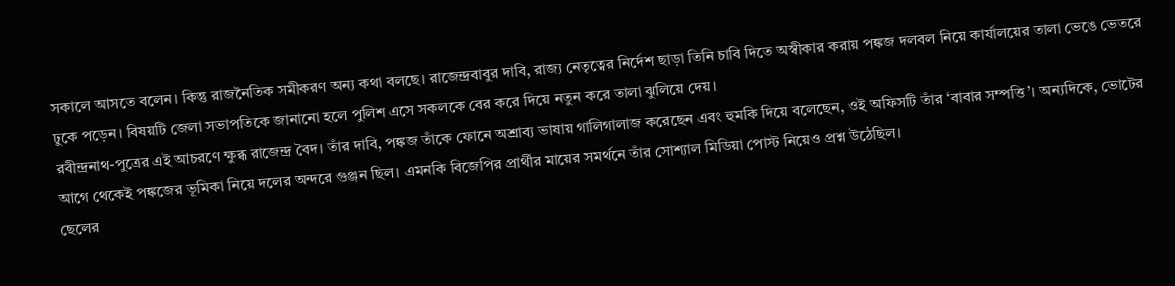সকালে আসতে বলেন। কিন্তু রাজনৈতিক সমীকরণ অন্য কথা বলছে। রাজেন্দ্রবাবুর দাবি, রাজ্য নেতৃত্বের নির্দেশ ছাড়া তিনি চাবি দিতে অস্বীকার করায় পঙ্কজ দলবল নিয়ে কার্যালয়ের তালা ভেঙে ভেতরে ঢুকে পড়েন। বিষয়টি জেলা সভাপতিকে জানানো হলে পুলিশ এসে সকলকে বের করে দিয়ে নতুন করে তালা ঝুলিয়ে দেয়।
রবীন্দ্রনাথ-পুত্রের এই আচরণে ক্ষুব্ধ রাজেন্দ্র বৈদ। তাঁর দাবি, পঙ্কজ তাঁকে ফোনে অশ্রাব্য ভাষায় গালিগালাজ করেছেন এবং হুমকি দিয়ে বলেছেন, ওই অফিসটি তাঁর ‘বাবার সম্পত্তি’। অন্যদিকে, ভোটের আগে থেকেই পঙ্কজের ভূমিকা নিয়ে দলের অন্দরে গুঞ্জন ছিল। এমনকি বিজেপির প্রার্থীর মায়ের সমর্থনে তাঁর সোশ্যাল মিডিয়া পোস্ট নিয়েও প্রশ্ন উঠেছিল।
ছেলের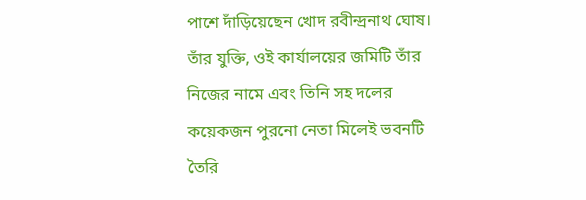পাশে দাঁড়িয়েছেন খোদ রবীন্দ্রনাথ ঘোষ। তাঁর যুক্তি, ওই কার্যালয়ের জমিটি তাঁর নিজের নামে এবং তিনি সহ দলের কয়েকজন পুরনো নেতা মিলেই ভবনটি তৈরি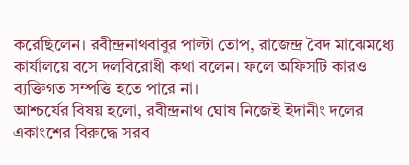করেছিলেন। রবীন্দ্রনাথবাবুর পাল্টা তোপ, রাজেন্দ্র বৈদ মাঝেমধ্যে কার্যালয়ে বসে দলবিরোধী কথা বলেন। ফলে অফিসটি কারও ব্যক্তিগত সম্পত্তি হতে পারে না।
আশ্চর্যের বিষয় হলো, রবীন্দ্রনাথ ঘোষ নিজেই ইদানীং দলের একাংশের বিরুদ্ধে সরব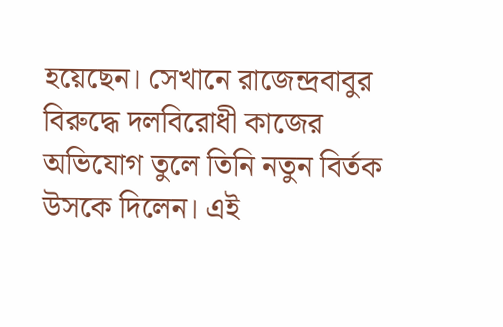হয়েছেন। সেখানে রাজেন্দ্রবাবুর বিরুদ্ধে দলবিরোধী কাজের অভিযোগ তুলে তিনি নতুন বির্তক উসকে দিলেন। এই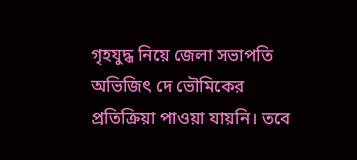গৃহযুদ্ধ নিয়ে জেলা সভাপতি অভিজিৎ দে ভৌমিকের প্রতিক্রিয়া পাওয়া যায়নি। তবে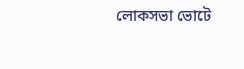লোকসভা ভোটে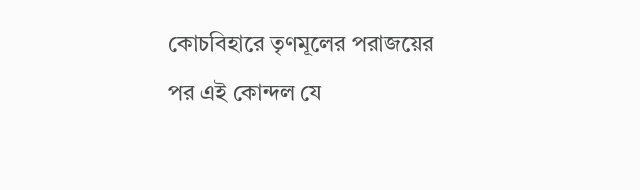কোচবিহারে তৃণমূলের পরাজয়ের পর এই কোন্দল যে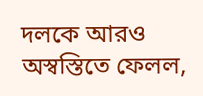দলকে আরও অস্বস্তিতে ফেলল,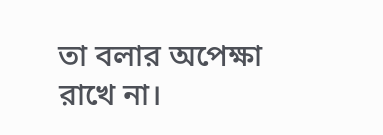তা বলার অপেক্ষা রাখে না।